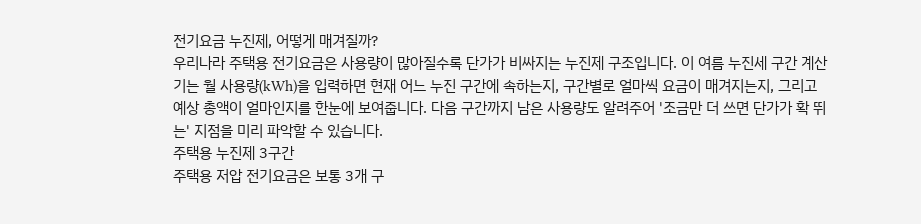전기요금 누진제, 어떻게 매겨질까?
우리나라 주택용 전기요금은 사용량이 많아질수록 단가가 비싸지는 누진제 구조입니다. 이 여름 누진세 구간 계산기는 월 사용량(kWh)을 입력하면 현재 어느 누진 구간에 속하는지, 구간별로 얼마씩 요금이 매겨지는지, 그리고 예상 총액이 얼마인지를 한눈에 보여줍니다. 다음 구간까지 남은 사용량도 알려주어 '조금만 더 쓰면 단가가 확 뛰는' 지점을 미리 파악할 수 있습니다.
주택용 누진제 3구간
주택용 저압 전기요금은 보통 3개 구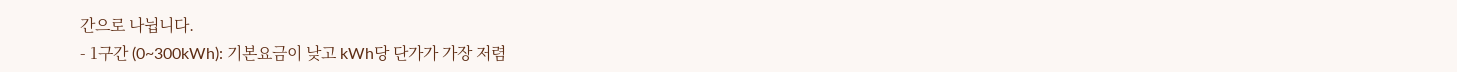간으로 나뉩니다.
- 1구간 (0~300kWh): 기본요금이 낮고 kWh당 단가가 가장 저렴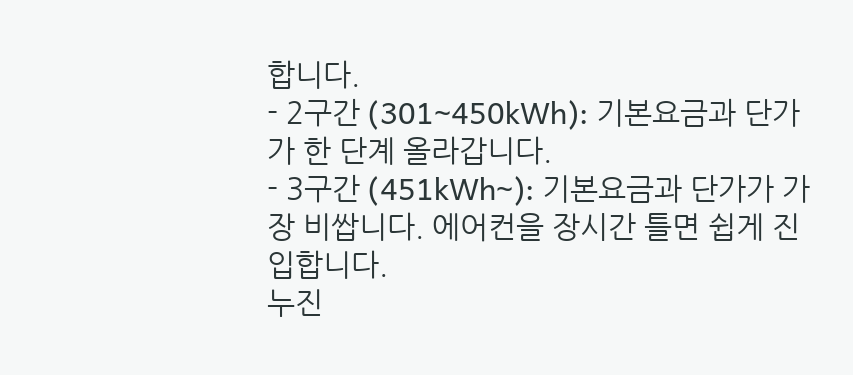합니다.
- 2구간 (301~450kWh): 기본요금과 단가가 한 단계 올라갑니다.
- 3구간 (451kWh~): 기본요금과 단가가 가장 비쌉니다. 에어컨을 장시간 틀면 쉽게 진입합니다.
누진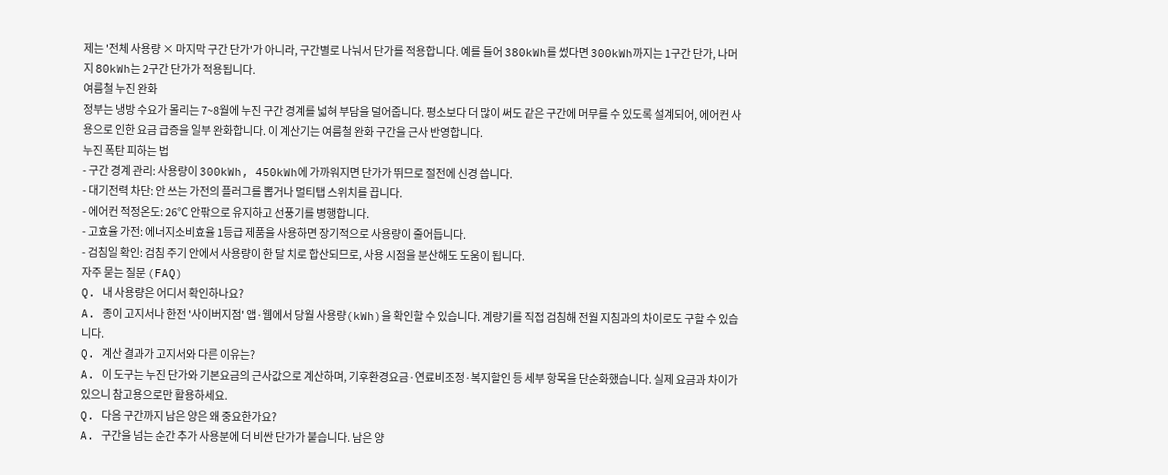제는 '전체 사용량 × 마지막 구간 단가'가 아니라, 구간별로 나눠서 단가를 적용합니다. 예를 들어 380kWh를 썼다면 300kWh까지는 1구간 단가, 나머지 80kWh는 2구간 단가가 적용됩니다.
여름철 누진 완화
정부는 냉방 수요가 몰리는 7~8월에 누진 구간 경계를 넓혀 부담을 덜어줍니다. 평소보다 더 많이 써도 같은 구간에 머무를 수 있도록 설계되어, 에어컨 사용으로 인한 요금 급증을 일부 완화합니다. 이 계산기는 여름철 완화 구간을 근사 반영합니다.
누진 폭탄 피하는 법
- 구간 경계 관리: 사용량이 300kWh, 450kWh에 가까워지면 단가가 뛰므로 절전에 신경 씁니다.
- 대기전력 차단: 안 쓰는 가전의 플러그를 뽑거나 멀티탭 스위치를 끕니다.
- 에어컨 적정온도: 26℃ 안팎으로 유지하고 선풍기를 병행합니다.
- 고효율 가전: 에너지소비효율 1등급 제품을 사용하면 장기적으로 사용량이 줄어듭니다.
- 검침일 확인: 검침 주기 안에서 사용량이 한 달 치로 합산되므로, 사용 시점을 분산해도 도움이 됩니다.
자주 묻는 질문 (FAQ)
Q. 내 사용량은 어디서 확인하나요?
A. 종이 고지서나 한전 '사이버지점' 앱·웹에서 당월 사용량(kWh)을 확인할 수 있습니다. 계량기를 직접 검침해 전월 지침과의 차이로도 구할 수 있습니다.
Q. 계산 결과가 고지서와 다른 이유는?
A. 이 도구는 누진 단가와 기본요금의 근사값으로 계산하며, 기후환경요금·연료비조정·복지할인 등 세부 항목을 단순화했습니다. 실제 요금과 차이가 있으니 참고용으로만 활용하세요.
Q. 다음 구간까지 남은 양은 왜 중요한가요?
A. 구간을 넘는 순간 추가 사용분에 더 비싼 단가가 붙습니다. 남은 양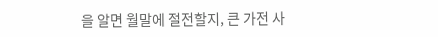을 알면 월말에 절전할지, 큰 가전 사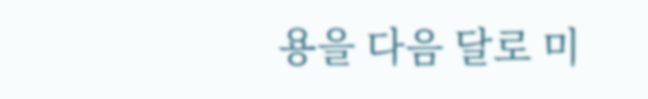용을 다음 달로 미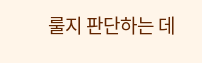룰지 판단하는 데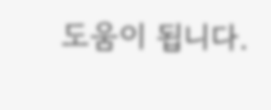도움이 됩니다.